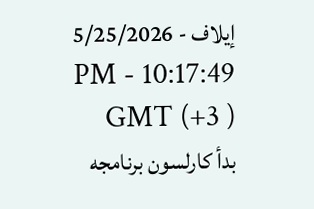إيلاف - 5/25/2026 10:17:49 PM - GMT (+3 )
بدأ كارلسون برنامجه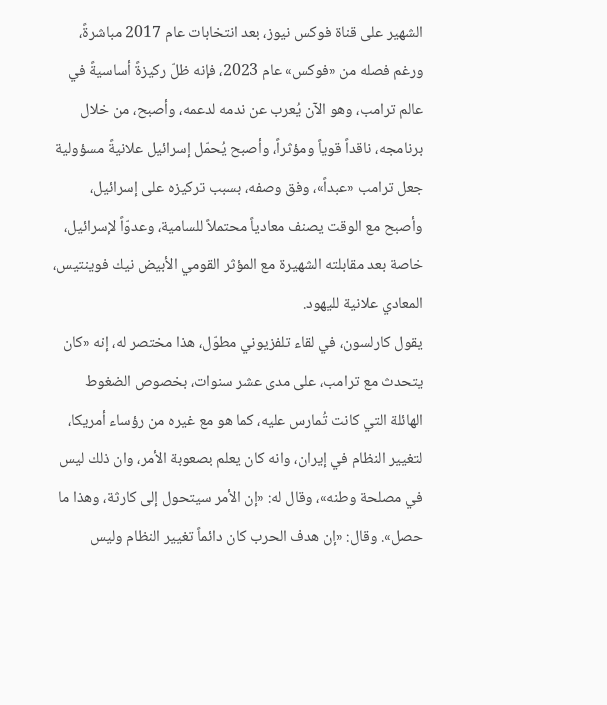الشهير على قناة فوكس نيوز، بعد انتخابات عام 2017 مباشرةً، ورغم فصله من «فوكس» عام 2023، فإنه ظلّ ركيزةً أساسيةً في عالم ترامب، وهو الآن يُعرب عن ندمه لدعمه، وأصبح، من خلال برنامجه، ناقداً قوياً ومؤثراً، وأصبح يُحمّل إسرائيل علانيةً مسؤولية جعل ترامب «عبداً»، وفق وصفه، بسبب تركيزه على إسرائيل، وأصبح مع الوقت يصنف معادياً محتملاً للسامية، وعدوّاً لإسرائيل، خاصة بعد مقابلته الشهيرة مع المؤثر القومي الأبيض نيك فوينتيس، المعادي علانية لليهود.
يقول كارلسون، في لقاء تلفزيوني مطوّل، هذا مختصر له، إنه «كان يتحدث مع ترامب، على مدى عشر سنوات، بخصوص الضغوط الهائلة التي كانت تُمارس عليه، كما هو مع غيره من رؤساء أمريكا، لتغيير النظام في إيران، وانه كان يعلم بصعوبة الأمر، وان ذلك ليس في مصلحة وطنه»، وقال له: «إن الأمر سيتحول إلى كارثة، وهذا ما حصل». وقال: «إن هدف الحرب كان دائماً تغيير النظام وليس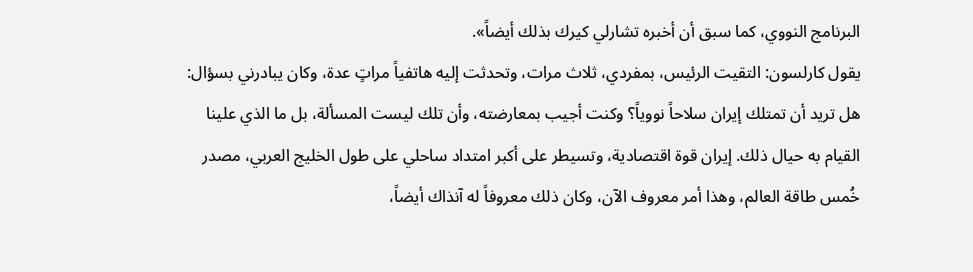البرنامج النووي، كما سبق أن أخبره تشارلي كيرك بذلك أيضاً».
يقول كارلسون: التقيت الرئيس، بمفردي، ثلاث مرات، وتحدثت إليه هاتفياً مراتٍ عدة، وكان يبادرني بسؤال: هل تريد أن تمتلك إيران سلاحاً نووياً؟ وكنت أجيب بمعارضته، وأن تلك ليست المسألة، بل ما الذي علينا القيام به حيال ذلك. إيران قوة اقتصادية، وتسيطر على أكبر امتداد ساحلي على طول الخليج العربي، مصدر خُمس طاقة العالم، وهذا أمر معروف الآن، وكان ذلك معروفاً له آنذاك أيضاً،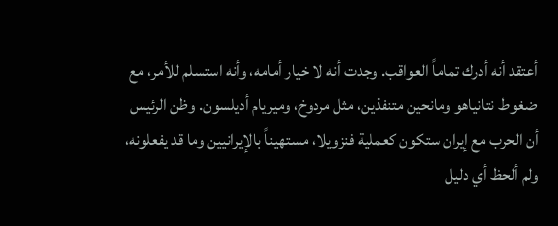أعتقد أنه أدرك تماماً العواقب. وجدت أنه لا خيار أمامه، وأنه استسلم للأمر، مع ضغوط نتانياهو ومانحين متنفذين، مثل مردوخ، وميريام أديلسون. وظن الرئيس أن الحرب مع إيران ستكون كعملية فنزويلا، مستهيناً بالإيرانيين وما قد يفعلونه، ولم ألحظ أي دليل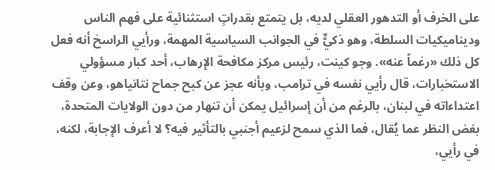على الخرف أو التدهور العقلي لديه، بل يتمتع بقدراتٍ استثنائية على فهم الناس وديناميكيات السلطة، وهو ذكيٌّ في الجوانب السياسية المهمة، ورأيي الراسخ أنه فعل كل ذلك «رغماً عنه». وجو كينت، رئيس مركز مكافحة الإرهاب، أحد كبار مسؤولي الاستخبارات، قال رأيي نفسه في ترامب، وبأنه عجز عن كبح جماح نتانياهو، وعن وقف اعتداءاته في لبنان، بالرغم من أن إسرائيل يمكن أن تنهار من دون الولايات المتحدة، بغض النظر عما يُقال، فما الذي سمح لزعيم أجنبي بالتأثير فيه؟ لا أعرف الإجابة، لكنه، في رأيي،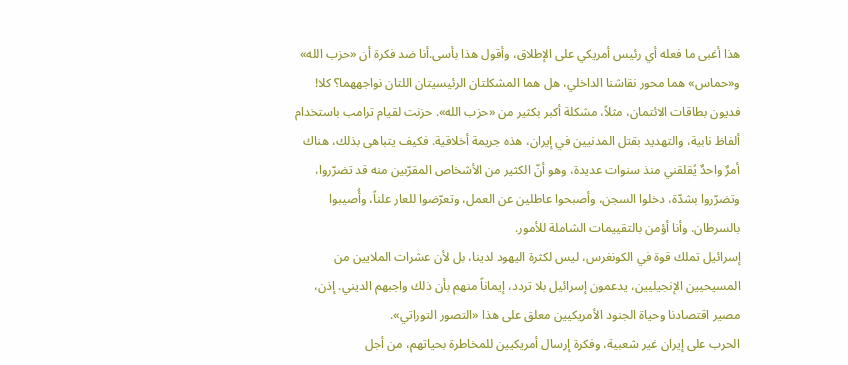هذا أغبى ما فعله أي رئيس أمريكي على الإطلاق، وأقول هذا بأسى.أنا ضد فكرة أن «حزب الله» و«حماس» هما محور نقاشنا الداخلي، هل هما المشكلتان الرئيسيتان اللتان نواجههما؟ كلا! فديون بطاقات الائتمان، مثلاً، مشكلة أكبر بكثير من «حزب الله». حزنت لقيام ترامب باستخدام ألفاظ نابية، والتهديد بقتل المدنيين في إيران، هذه جريمة أخلاقية. فكيف يتباهى بذلك، هناك أمرٌ واحدٌ يُقلقني منذ سنوات عديدة، وهو أنّ الكثير من الأشخاص المقرّبين منه قد تضرّروا، وتضرّروا بشدّة، دخلوا السجن، وأصبحوا عاطلين عن العمل، وتعرّضوا للعار علناً، وأُصيبوا بالسرطان. وأنا أؤمن بالتقييمات الشاملة للأمور.
إسرائيل تملك قوة في الكونغرس، ليس لكثرة اليهود لدينا، بل لأن عشرات الملايين من المسيحيين الإنجيليين، يدعمون إسرائيل بلا تردد، إيماناً منهم بأن ذلك واجبهم الديني. إذن، مصير اقتصادنا وحياة الجنود الأمريكيين معلق على هذا «التصور التوراتي».
الحرب على إيران غير شعبية، وفكرة إرسال أمريكيين للمخاطرة بحياتهم، من أجل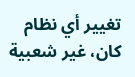تغيير أي نظام كان، غير شعبية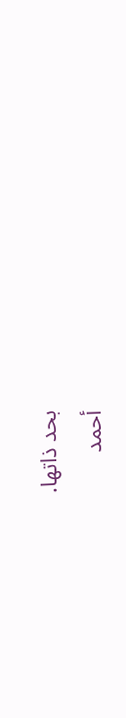بحد ذاتها.
أحمد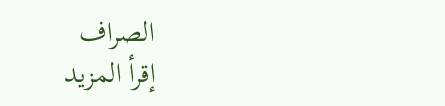الصراف
إقرأ المزيد